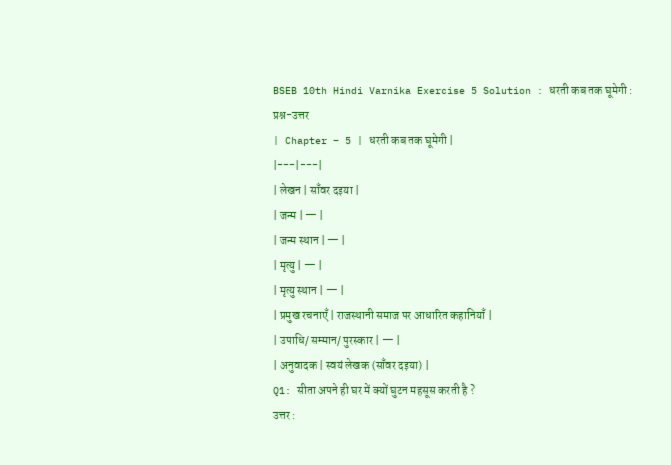BSEB 10th Hindi Varnika Exercise 5 Solution : धरती कब तक घूमेगी : प्रश्न-उत्तर
| Chapter – 5 | धरती कब तक घूमेगी |
|---|---|
| लेखन | साँवर दइया |
| जन्म | — |
| जन्म स्थान | — |
| मृत्यु | — |
| मृत्यु स्थान | — |
| प्रमुख रचनाएँ | राजस्थानी समाज पर आधारित कहानियाँ |
| उपाधि/ सम्मान/ पुरस्कार | — |
| अनुवादक | स्वयं लेखक (साँवर दइया) |
Q1: सीता अपने ही घर में क्यों घुटन महसूस करती है ?
उत्तर :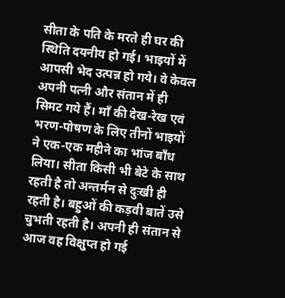सीता के पति के मरते ही घर की स्थिति दयनीय हो गई। भाइयों में आपसी भेद उत्पन्न हो गये। वे केवल अपनी पत्नी और संतान में ही सिमट गये हैं। माँ की देख-रेख एवं भरण-पोषण के लिए तीनों भाइयों ने एक-एक महीने का भांज बाँध लिया। सीता किसी भी बेटे के साथ रहती है तो अन्तर्मन से दुःखी ही रहती है। बहुओं की कड़वी बातें उसे चुभती रहती है। अपनी ही संतान से आज वह विक्षुप्त हो गई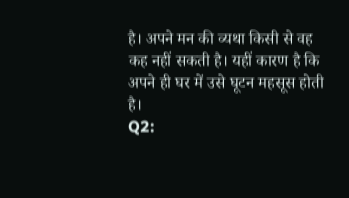है। अपने मन की व्यथा किसी से वह कह नहीं सकती है। यहीं कारण है कि अपने ही घर में उसे घूटन महसूस होती है।
Q2: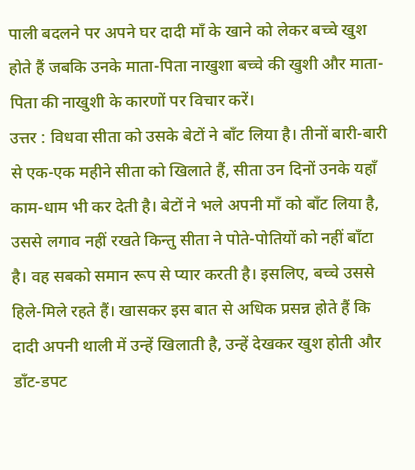पाली बदलने पर अपने घर दादी माँ के खाने को लेकर बच्चे खुश होते हैं जबकि उनके माता-पिता नाखुशा बच्चे की खुशी और माता-पिता की नाखुशी के कारणों पर विचार करें।
उत्तर : विधवा सीता को उसके बेटों ने बाँट लिया है। तीनों बारी-बारी से एक-एक महीने सीता को खिलाते हैं, सीता उन दिनों उनके यहाँ काम-धाम भी कर देती है। बेटों ने भले अपनी माँ को बाँट लिया है, उससे लगाव नहीं रखते किन्तु सीता ने पोते-पोतियों को नहीं बाँटा है। वह सबको समान रूप से प्यार करती है। इसलिए, बच्चे उससे हिले-मिले रहते हैं। खासकर इस बात से अधिक प्रसन्न होते हैं कि दादी अपनी थाली में उन्हें खिलाती है, उन्हें देखकर खुश होती और डाँट-डपट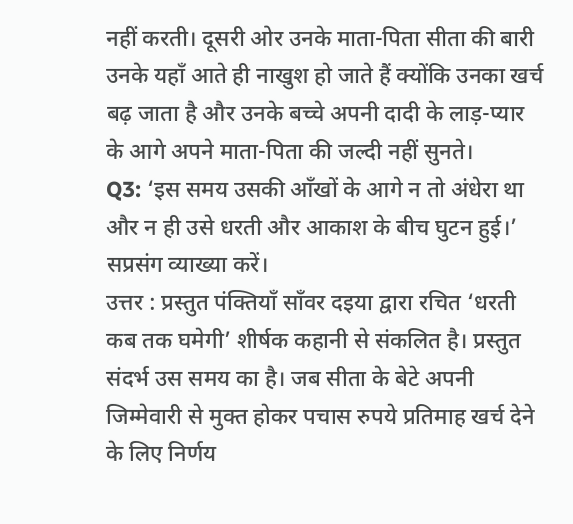नहीं करती। दूसरी ओर उनके माता-पिता सीता की बारी उनके यहाँ आते ही नाखुश हो जाते हैं क्योंकि उनका खर्च बढ़ जाता है और उनके बच्चे अपनी दादी के लाड़-प्यार के आगे अपने माता-पिता की जल्दी नहीं सुनते।
Q3: ‘इस समय उसकी आँखों के आगे न तो अंधेरा था और न ही उसे धरती और आकाश के बीच घुटन हुई।’ सप्रसंग व्याख्या करें।
उत्तर : प्रस्तुत पंक्तियाँ साँवर दइया द्वारा रचित ‘धरती कब तक घमेगी’ शीर्षक कहानी से संकलित है। प्रस्तुत संदर्भ उस समय का है। जब सीता के बेटे अपनी जिम्मेवारी से मुक्त होकर पचास रुपये प्रतिमाह खर्च देने के लिए निर्णय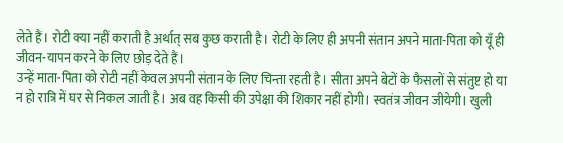लेते हैं। रोटी क्या नहीं कराती है अर्थात् सब कुछ कराती है। रोटी के लिए ही अपनी संतान अपने माता-पिता को यूँ ही जीवन-यापन करने के लिए छोड़ देते हैं।
उन्हें माता-पिता को रोटी नहीं केवल अपनी संतान के लिए चिन्ता रहती है। सीता अपने बेटों के फैसलों से संतुष्ट हो या न हो रात्रि में घर से निकल जाती है। अब वह किसी की उपेक्षा की शिकार नहीं होगी। स्वतंत्र जीवन जीयेगी। खुली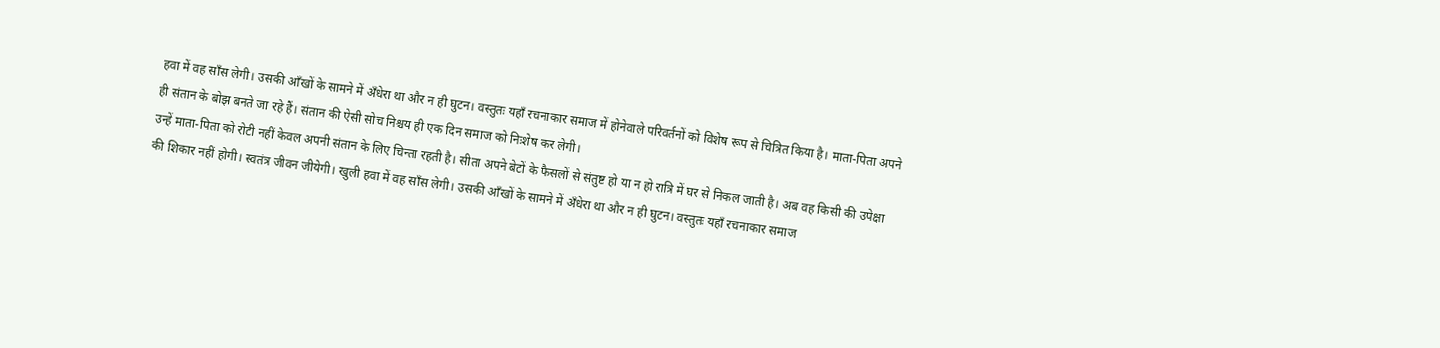हवा में वह साँस लेगी। उसकी आँखों के सामने में अँधेरा था और न ही घुटन। वस्तुतः यहाँ रचनाकार समाज में होनेवाले परिवर्तनों को विशेष रूप से चित्रित किया है। माता-पिता अपने ही संतान के बोझ बनते जा रहे हैं। संतान की ऐसी सोच निश्चय ही एक दिन समाज को निःशेष कर लेगी।
उन्हें माता-पिता को रोटी नहीं केवल अपनी संतान के लिए चिन्ता रहती है। सीता अपने बेटों के फैसलों से संतुष्ट हो या न हो रात्रि में घर से निकल जाती है। अब वह किसी की उपेक्षा की शिकार नहीं होगी। स्वतंत्र जीवन जीयेगी। खुली हवा में वह साँस लेगी। उसकी आँखों के सामने में अँधेरा था और न ही घुटन। वस्तुतः यहाँ रचनाकार समाज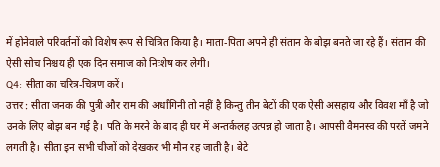में होनेवाले परिवर्तनों को विशेष रूप से चित्रित किया है। माता-पिता अपने ही संतान के बोझ बनते जा रहे हैं। संतान की ऐसी सोच निश्चय ही एक दिन समाज को निःशेष कर लेगी।
Q4: सीता का चरित्र-चित्रण करें।
उत्तर : सीता जनक की पुत्री और राम की अर्धांगिनी तो नहीं है किन्तु तीन बेटों की एक ऐसी असहाय और विवश माँ है जो उनके लिए बोझ बन गई है। पति के मरने के बाद ही घर में अन्तर्कलह उत्पन्न हो जाता है। आपसी वैमनस्व की परतें जमने लगती है। सीता इन सभी चीजों को देखकर भी मौन रह जाती है। बेटे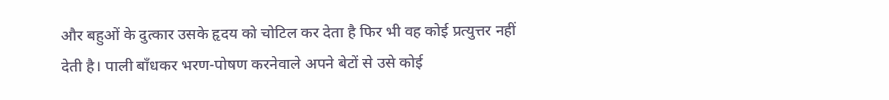और बहुओं के दुत्कार उसके हृदय को चोटिल कर देता है फिर भी वह कोई प्रत्युत्तर नहीं देती है। पाली बाँधकर भरण-पोषण करनेवाले अपने बेटों से उसे कोई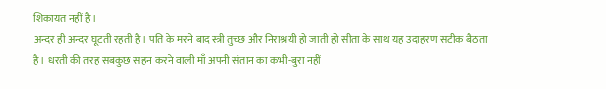शिकायत नहीं है।
अन्दर ही अन्दर घूटती रहती है। पति के मरने बाद स्त्री तुच्छ और निराश्रयी हो जाती हो सीता के साथ यह उदाहरण सटीक बैठता है। धरती की तरह सबकुछ सहन करने वाली माँ अपनी संतान का कभी-बुरा नहीं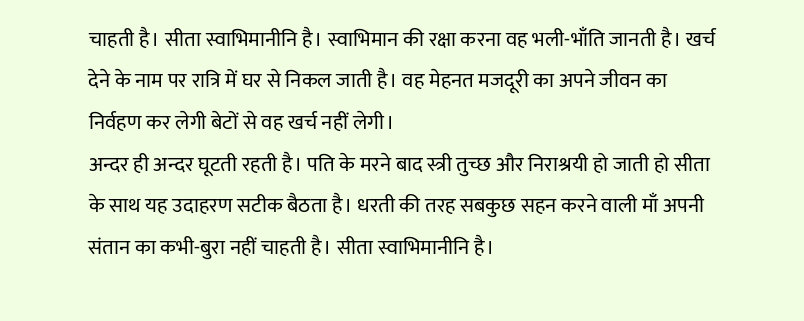चाहती है। सीता स्वाभिमानीनि है। स्वाभिमान की रक्षा करना वह भली-भाँति जानती है। खर्च देने के नाम पर रात्रि में घर से निकल जाती है। वह मेहनत मजदूरी का अपने जीवन का निर्वहण कर लेगी बेटों से वह खर्च नहीं लेगी।
अन्दर ही अन्दर घूटती रहती है। पति के मरने बाद स्त्री तुच्छ और निराश्रयी हो जाती हो सीता के साथ यह उदाहरण सटीक बैठता है। धरती की तरह सबकुछ सहन करने वाली माँ अपनी संतान का कभी-बुरा नहीं चाहती है। सीता स्वाभिमानीनि है।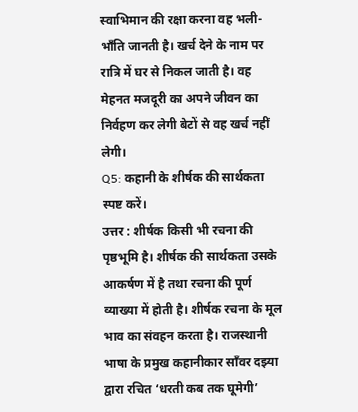स्वाभिमान की रक्षा करना वह भली-भाँति जानती है। खर्च देने के नाम पर रात्रि में घर से निकल जाती है। वह मेहनत मजदूरी का अपने जीवन का निर्वहण कर लेगी बेटों से वह खर्च नहीं लेगी।
Q5: कहानी के शीर्षक की सार्थकता स्पष्ट करें।
उत्तर : शीर्षक किसी भी रचना की पृष्ठभूमि है। शीर्षक की सार्थकता उसके आकर्षण में है तथा रचना की पूर्ण व्याख्या में होती है। शीर्षक रचना के मूल भाव का संवहन करता है। राजस्थानी भाषा के प्रमुख कहानीकार साँवर दझ्या द्वारा रचित ‘धरती कब तक घूमेगी’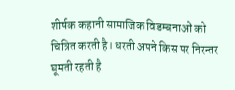शीर्षक कहानी सामाजिक विडम्बनाओं को चित्रित करती है। धरती अपने किस पर निरन्तर घूमती रहती है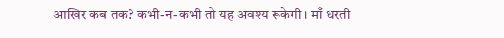आखिर कब तक? कभी-न-कभी तो यह अवश्य रूकेगी। माँ धरती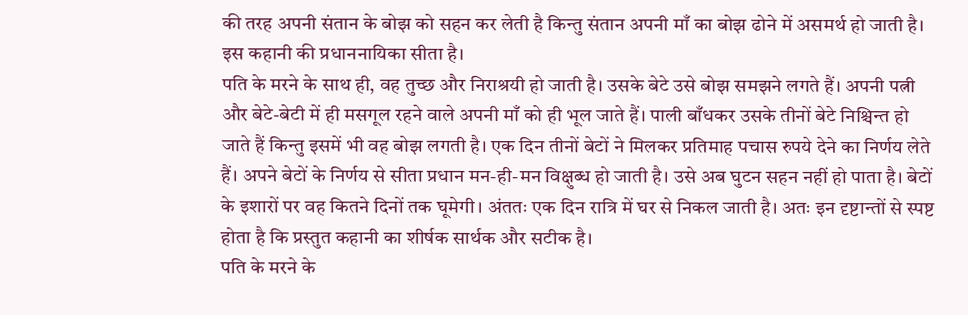की तरह अपनी संतान के बोझ को सहन कर लेती है किन्तु संतान अपनी माँ का बोझ ढोने में असमर्थ हो जाती है। इस कहानी की प्रधाननायिका सीता है।
पति के मरने के साथ ही, वह तुच्छ और निराश्रयी हो जाती है। उसके बेटे उसे बोझ समझने लगते हैं। अपनी पत्नी और बेटे-बेटी में ही मसगूल रहने वाले अपनी माँ को ही भूल जाते हैं। पाली बाँधकर उसके तीनों बेटे निश्चिन्त हो जाते हैं किन्तु इसमें भी वह बोझ लगती है। एक दिन तीनों बेटों ने मिलकर प्रतिमाह पचास रुपये देने का निर्णय लेते हैं। अपने बेटों के निर्णय से सीता प्रधान मन-ही-मन विक्षुब्ध हो जाती है। उसे अब घुटन सहन नहीं हो पाता है। बेटों के इशारों पर वह कितने दिनों तक घूमेगी। अंततः एक दिन रात्रि में घर से निकल जाती है। अतः इन दृष्टान्तों से स्पष्ट होता है कि प्रस्तुत कहानी का शीर्षक सार्थक और सटीक है।
पति के मरने के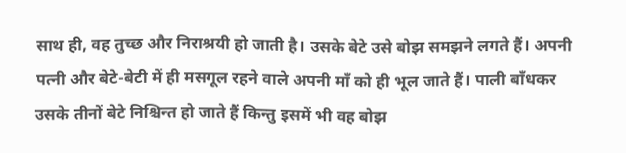साथ ही, वह तुच्छ और निराश्रयी हो जाती है। उसके बेटे उसे बोझ समझने लगते हैं। अपनी पत्नी और बेटे-बेटी में ही मसगूल रहने वाले अपनी माँ को ही भूल जाते हैं। पाली बाँधकर उसके तीनों बेटे निश्चिन्त हो जाते हैं किन्तु इसमें भी वह बोझ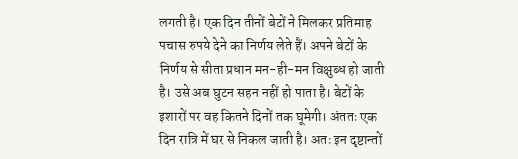लगती है। एक दिन तीनों बेटों ने मिलकर प्रतिमाह पचास रुपये देने का निर्णय लेते हैं। अपने बेटों के निर्णय से सीता प्रधान मन-ही-मन विक्षुब्ध हो जाती है। उसे अब घुटन सहन नहीं हो पाता है। बेटों के इशारों पर वह कितने दिनों तक घूमेगी। अंततः एक दिन रात्रि में घर से निकल जाती है। अतः इन दृष्टान्तों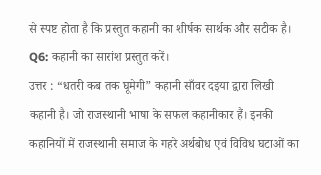से स्पष्ट होता है कि प्रस्तुत कहानी का शीर्षक सार्थक और सटीक है।
Q6: कहानी का सारांश प्रस्तुत करें।
उत्तर : “धतरी कब तक घूमेगी” कहानी साँवर दइया द्वारा लिखी कहानी है। जो राजस्थानी भाषा के सफल कहानीकार हैं। इनकी कहानियों में राजस्थानी समाज के गहरे अर्थबोध एवं विविध घटाओं का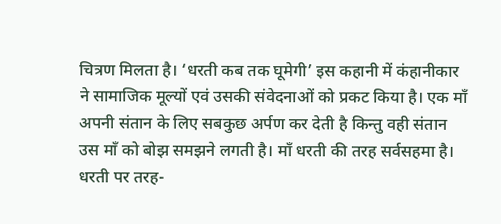चित्रण मिलता है। ‘धरती कब तक घूमेगी’ इस कहानी में कंहानीकार ने सामाजिक मूल्यों एवं उसकी संवेदनाओं को प्रकट किया है। एक माँ अपनी संतान के लिए सबकुछ अर्पण कर देती है किन्तु वही संतान उस माँ को बोझ समझने लगती है। माँ धरती की तरह सर्वसहमा है। धरती पर तरह-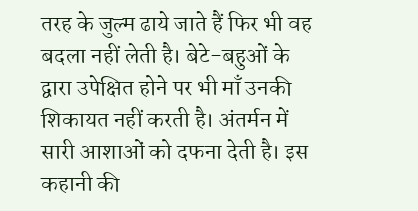तरह के जुल्म ढाये जाते हैं फिर भी वह बदला नहीं लेती है। बेटे-बहुओं के द्वारा उपेक्षित होने पर भी माँ उनकी शिकायत नहीं करती है। अंतर्मन में सारी आशाओं को दफना देती है। इस कहानी की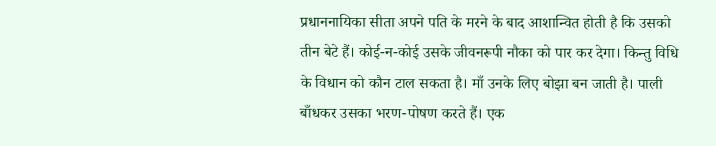प्रधाननायिका सीता अपने पति के मरने के बाद आशान्वित होती है कि उसको तीन बेटे हैं। कोई-न-कोई उसके जीवनरूपी नौका को पार कर देगा। किन्तु विधि के विधान को कौन टाल सकता है। माँ उनके लिए बोझा बन जाती है। पाली बाँधकर उसका भरण-पोषण करते हैं। एक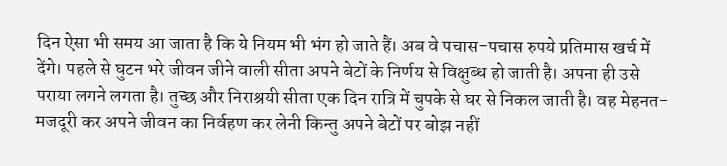दिन ऐसा भी समय आ जाता है कि ये नियम भी भंग हो जाते हैं। अब वे पचास-पचास रुपये प्रतिमास खर्च में देंगे। पहले से घुटन भरे जीवन जीने वाली सीता अपने बेटों के निर्णय से विक्षुब्ध हो जाती है। अपना ही उसे पराया लगने लगता है। तुच्छ और निराश्रयी सीता एक दिन रात्रि में चुपके से घर से निकल जाती है। वह मेहनत-मजदूरी कर अपने जीवन का निर्वहण कर लेनी किन्तु अपने बेटों पर बोझ नहीं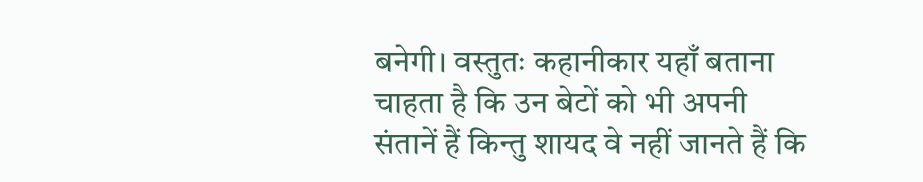बनेगी। वस्तुतः कहानीकार यहाँ बताना चाहता है कि उन बेटों को भी अपनी संतानें हैं किन्तु शायद वे नहीं जानते हैं कि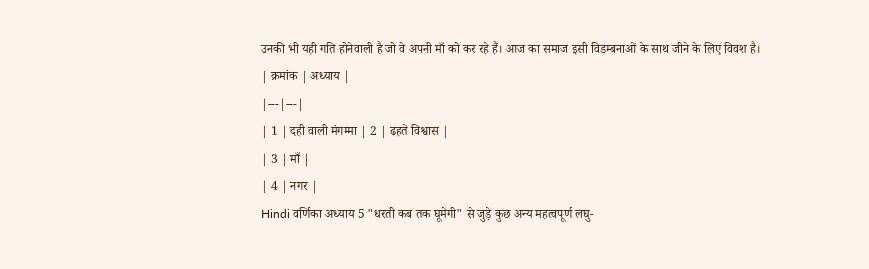उनकी भी यही गति होनेवाली है जो वे अपनी माँ को कर रहे हैं। आज का समाज इसी विडम्बनाओं के साथ जीने के लिए विवश है।
| क्रमांक | अध्याय |
|---|---|
| 1 | दही वाली मंगम्मा | 2 | ढहते विश्वास |
| 3 | माँ |
| 4 | नगर |
Hindi वर्णिका अध्याय 5 "धरती कब तक घूमेगी" से जुड़े कुछ अन्य महत्वपूर्ण लघु-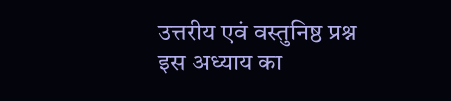उत्तरीय एवं वस्तुनिष्ठ प्रश्न
इस अध्याय का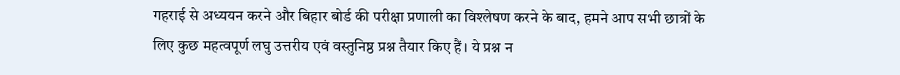गहराई से अध्ययन करने और बिहार बोर्ड की परीक्षा प्रणाली का विश्लेषण करने के बाद, हमने आप सभी छात्रों के लिए कुछ महत्वपूर्ण लघु उत्तरीय एवं वस्तुनिष्ठ प्रश्न तैयार किए हैं। ये प्रश्न न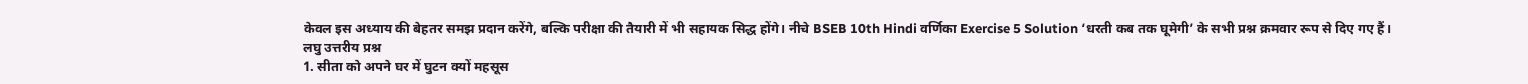केवल इस अध्याय की बेहतर समझ प्रदान करेंगे, बल्कि परीक्षा की तैयारी में भी सहायक सिद्ध होंगे। नीचे BSEB 10th Hindi वर्णिका Exercise 5 Solution ‘धरती कब तक घूमेगी’ के सभी प्रश्न क्रमवार रूप से दिए गए हैं।
लघु उत्तरीय प्रश्न
1. सीता को अपने घर में घुटन क्यों महसूस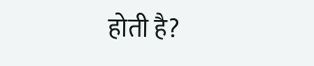होती है?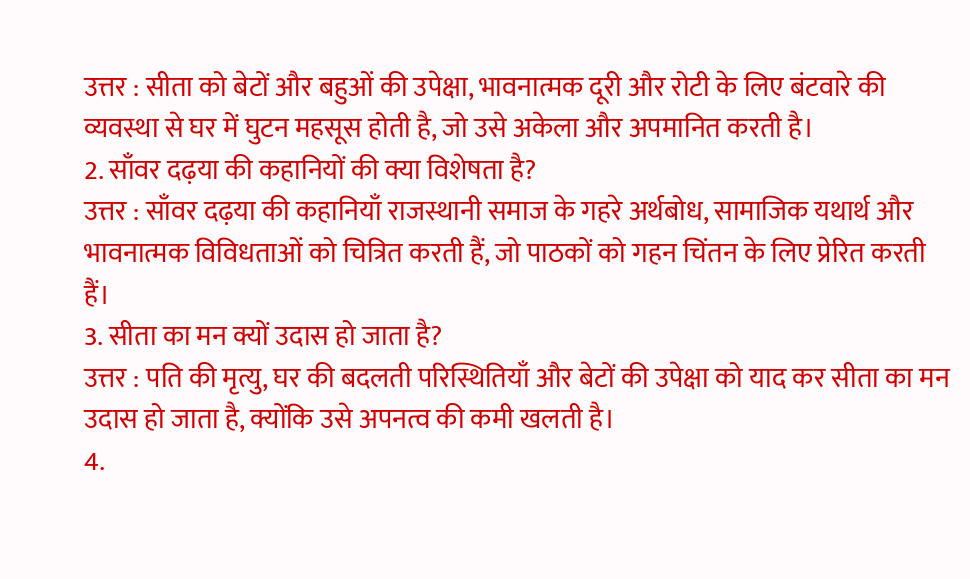उत्तर : सीता को बेटों और बहुओं की उपेक्षा, भावनात्मक दूरी और रोटी के लिए बंटवारे की व्यवस्था से घर में घुटन महसूस होती है, जो उसे अकेला और अपमानित करती है।
2. साँवर दढ़या की कहानियों की क्या विशेषता है?
उत्तर : साँवर दढ़या की कहानियाँ राजस्थानी समाज के गहरे अर्थबोध, सामाजिक यथार्थ और भावनात्मक विविधताओं को चित्रित करती हैं, जो पाठकों को गहन चिंतन के लिए प्रेरित करती हैं।
3. सीता का मन क्यों उदास हो जाता है?
उत्तर : पति की मृत्यु, घर की बदलती परिस्थितियाँ और बेटों की उपेक्षा को याद कर सीता का मन उदास हो जाता है, क्योंकि उसे अपनत्व की कमी खलती है।
4.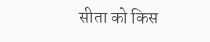सीता को किस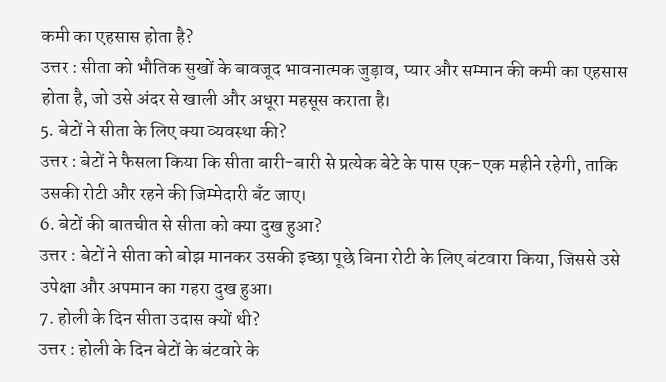कमी का एहसास होता है?
उत्तर : सीता को भौतिक सुखों के बावजूद भावनात्मक जुड़ाव, प्यार और सम्मान की कमी का एहसास होता है, जो उसे अंदर से खाली और अधूरा महसूस कराता है।
5. बेटों ने सीता के लिए क्या व्यवस्था की?
उत्तर : बेटों ने फैसला किया कि सीता बारी-बारी से प्रत्येक बेटे के पास एक-एक महीने रहेगी, ताकि उसकी रोटी और रहने की जिम्मेदारी बँट जाए।
6. बेटों की बातचीत से सीता को क्या दुख हुआ?
उत्तर : बेटों ने सीता को बोझ मानकर उसकी इच्छा पूछे बिना रोटी के लिए बंटवारा किया, जिससे उसे उपेक्षा और अपमान का गहरा दुख हुआ।
7. होली के दिन सीता उदास क्यों थी?
उत्तर : होली के दिन बेटों के बंटवारे के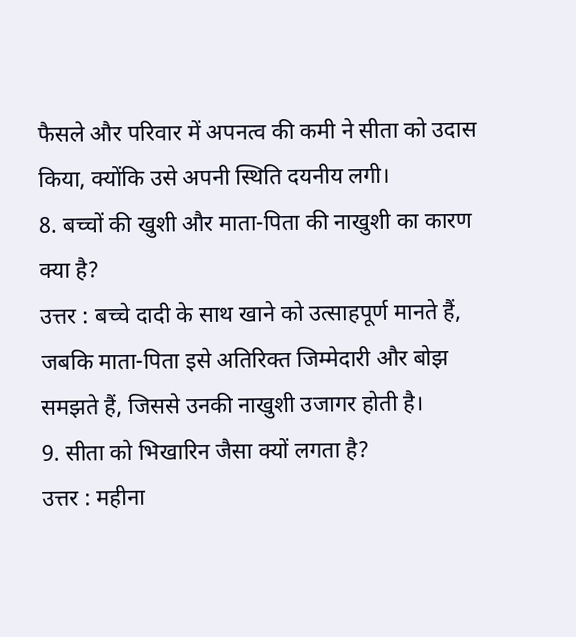फैसले और परिवार में अपनत्व की कमी ने सीता को उदास किया, क्योंकि उसे अपनी स्थिति दयनीय लगी।
8. बच्चों की खुशी और माता-पिता की नाखुशी का कारण क्या है?
उत्तर : बच्चे दादी के साथ खाने को उत्साहपूर्ण मानते हैं, जबकि माता-पिता इसे अतिरिक्त जिम्मेदारी और बोझ समझते हैं, जिससे उनकी नाखुशी उजागर होती है।
9. सीता को भिखारिन जैसा क्यों लगता है?
उत्तर : महीना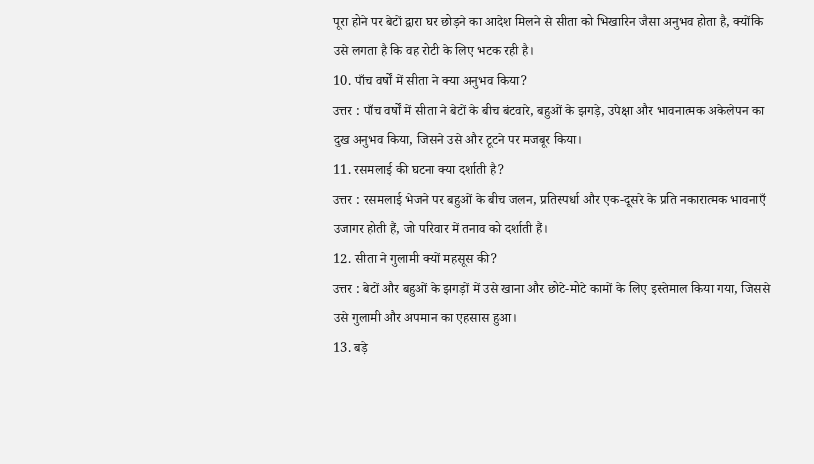पूरा होने पर बेटों द्वारा घर छोड़ने का आदेश मिलने से सीता को भिखारिन जैसा अनुभव होता है, क्योंकि उसे लगता है कि वह रोटी के लिए भटक रही है।
10. पाँच वर्षों में सीता ने क्या अनुभव किया?
उत्तर : पाँच वर्षों में सीता ने बेटों के बीच बंटवारे, बहुओं के झगड़े, उपेक्षा और भावनात्मक अकेलेपन का दुख अनुभव किया, जिसने उसे और टूटने पर मजबूर किया।
11. रसमलाई की घटना क्या दर्शाती है?
उत्तर : रसमलाई भेजने पर बहुओं के बीच जलन, प्रतिस्पर्धा और एक-दूसरे के प्रति नकारात्मक भावनाएँ उजागर होती हैं, जो परिवार में तनाव को दर्शाती हैं।
12. सीता ने गुलामी क्यों महसूस की?
उत्तर : बेटों और बहुओं के झगड़ों में उसे खाना और छोटे-मोटे कामों के लिए इस्तेमाल किया गया, जिससे उसे गुलामी और अपमान का एहसास हुआ।
13. बड़े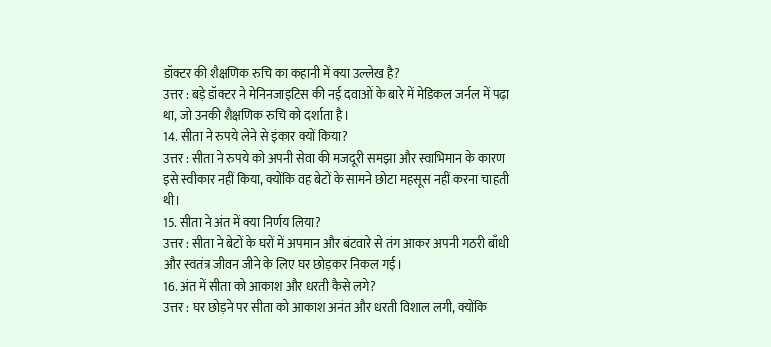डॉक्टर की शैक्षणिक रुचि का कहानी में क्या उल्लेख है?
उत्तर : बड़े डॉक्टर ने मेनिनजाइटिस की नई दवाओं के बारे में मेडिकल जर्नल में पढ़ा था, जो उनकी शैक्षणिक रुचि को दर्शाता है।
14. सीता ने रुपये लेने से इंकार क्यों किया?
उत्तर : सीता ने रुपये को अपनी सेवा की मजदूरी समझा और स्वाभिमान के कारण इसे स्वीकार नहीं किया, क्योंकि वह बेटों के सामने छोटा महसूस नहीं करना चाहती थी।
15. सीता ने अंत में क्या निर्णय लिया?
उत्तर : सीता ने बेटों के घरों में अपमान और बंटवारे से तंग आकर अपनी गठरी बाँधी और स्वतंत्र जीवन जीने के लिए घर छोड़कर निकल गई।
16. अंत में सीता को आकाश और धरती कैसे लगे?
उत्तर : घर छोड़ने पर सीता को आकाश अनंत और धरती विशाल लगी, क्योंकि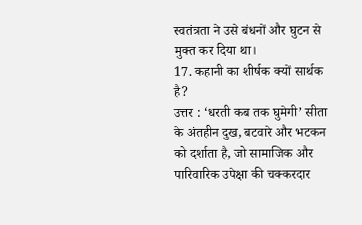स्वतंत्रता ने उसे बंधनों और घुटन से मुक्त कर दिया था।
17. कहानी का शीर्षक क्यों सार्थक है?
उत्तर : ‘धरती कब तक घुमेगी’ सीता के अंतहीन दुख, बटवारे और भटकन को दर्शाता है, जो सामाजिक और पारिवारिक उपेक्षा की चक्करदार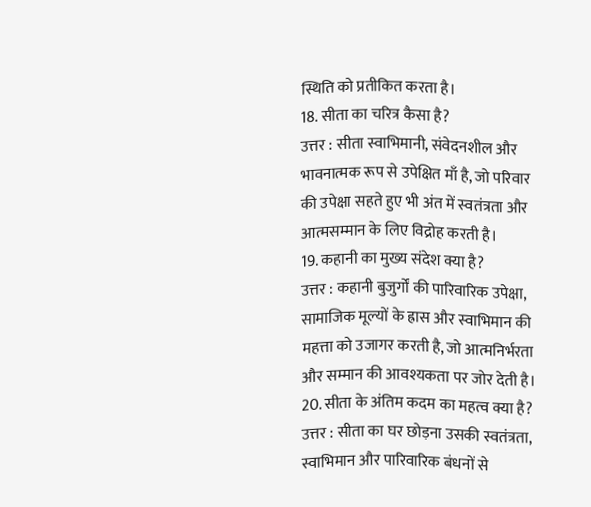स्थिति को प्रतीकित करता है।
18. सीता का चरित्र कैसा है?
उत्तर : सीता स्वाभिमानी, संवेदनशील और भावनात्मक रूप से उपेक्षित माँ है, जो परिवार की उपेक्षा सहते हुए भी अंत में स्वतंत्रता और आत्मसम्मान के लिए विद्रोह करती है।
19. कहानी का मुख्य संदेश क्या है?
उत्तर : कहानी बुजुर्गों की पारिवारिक उपेक्षा, सामाजिक मूल्यों के ह्रास और स्वाभिमान की महत्ता को उजागर करती है, जो आत्मनिर्भरता और सम्मान की आवश्यकता पर जोर देती है।
20. सीता के अंतिम कदम का महत्व क्या है?
उत्तर : सीता का घर छोड़ना उसकी स्वतंत्रता, स्वाभिमान और पारिवारिक बंधनों से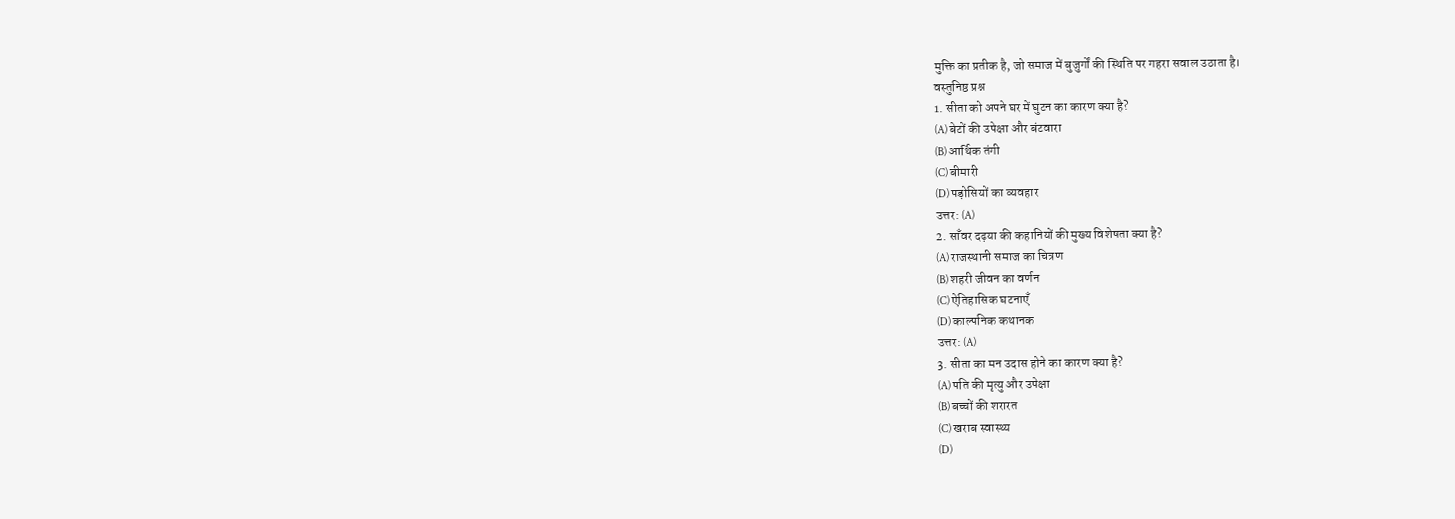मुक्ति का प्रतीक है, जो समाज में बुजुर्गों की स्थिति पर गहरा सवाल उठाता है।
वस्तुनिष्ठ प्रश्न
1. सीता को अपने घर में घुटन का कारण क्या है?
(A) बेटों की उपेक्षा और बंटवारा
(B) आर्थिक तंगी
(C) बीमारी
(D) पड़ोसियों का व्यवहार
उत्तर: (A)
2. साँवर दढ़या की कहानियों की मुख्य विशेषता क्या है?
(A) राजस्थानी समाज का चित्रण
(B) शहरी जीवन का वर्णन
(C) ऐतिहासिक घटनाएँ
(D) काल्पनिक कथानक
उत्तर: (A)
3. सीता का मन उदास होने का कारण क्या है?
(A) पति की मृत्यु और उपेक्षा
(B) बच्चों की शरारत
(C) खराब स्वास्थ्य
(D)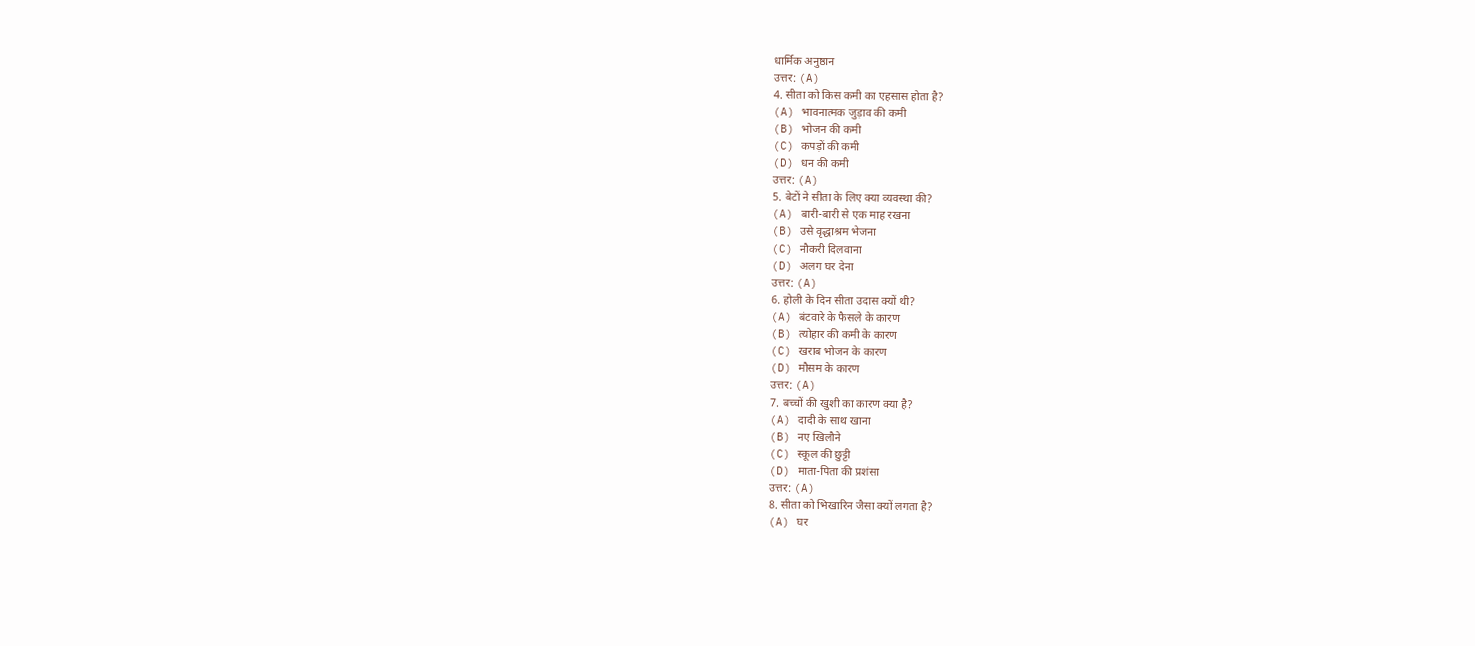धार्मिक अनुष्ठान
उत्तर: (A)
4. सीता को किस कमी का एहसास होता है?
(A) भावनात्मक जुड़ाव की कमी
(B) भोजन की कमी
(C) कपड़ों की कमी
(D) धन की कमी
उत्तर: (A)
5. बेटों ने सीता के लिए क्या व्यवस्था की?
(A) बारी-बारी से एक माह रखना
(B) उसे वृद्धाश्रम भेजना
(C) नौकरी दिलवाना
(D) अलग घर देना
उत्तर: (A)
6. होली के दिन सीता उदास क्यों थी?
(A) बंटवारे के फैसले के कारण
(B) त्योहार की कमी के कारण
(C) खराब भोजन के कारण
(D) मौसम के कारण
उत्तर: (A)
7. बच्चों की खुशी का कारण क्या है?
(A) दादी के साथ खाना
(B) नए खिलौने
(C) स्कूल की छुट्टी
(D) माता-पिता की प्रशंसा
उत्तर: (A)
8. सीता को भिखारिन जैसा क्यों लगता है?
(A) घर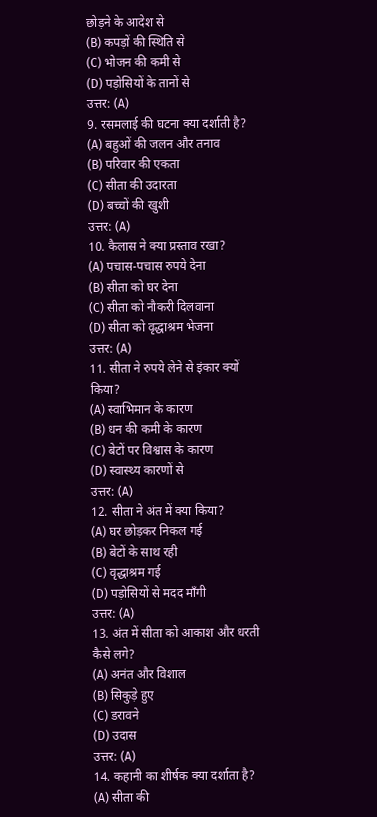छोड़ने के आदेश से
(B) कपड़ों की स्थिति से
(C) भोजन की कमी से
(D) पड़ोसियों के तानों से
उत्तर: (A)
9. रसमलाई की घटना क्या दर्शाती है?
(A) बहुओं की जलन और तनाव
(B) परिवार की एकता
(C) सीता की उदारता
(D) बच्चों की खुशी
उत्तर: (A)
10. कैलास ने क्या प्रस्ताव रखा?
(A) पचास-पचास रुपये देना
(B) सीता को घर देना
(C) सीता को नौकरी दिलवाना
(D) सीता को वृद्धाश्रम भेजना
उत्तर: (A)
11. सीता ने रुपये लेने से इंकार क्यों किया?
(A) स्वाभिमान के कारण
(B) धन की कमी के कारण
(C) बेटों पर विश्वास के कारण
(D) स्वास्थ्य कारणों से
उत्तर: (A)
12. सीता ने अंत में क्या किया?
(A) घर छोड़कर निकल गई
(B) बेटों के साथ रही
(C) वृद्धाश्रम गई
(D) पड़ोसियों से मदद माँगी
उत्तर: (A)
13. अंत में सीता को आकाश और धरती कैसे लगे?
(A) अनंत और विशाल
(B) सिकुड़े हुए
(C) डरावने
(D) उदास
उत्तर: (A)
14. कहानी का शीर्षक क्या दर्शाता है?
(A) सीता की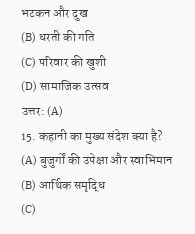भटकन और दुख
(B) धरती की गति
(C) परिवार की खुशी
(D) सामाजिक उत्सव
उत्तर: (A)
15. कहानी का मुख्य संदेश क्या है?
(A) बुजुर्गों की उपेक्षा और स्वाभिमान
(B) आर्थिक समृद्धि
(C)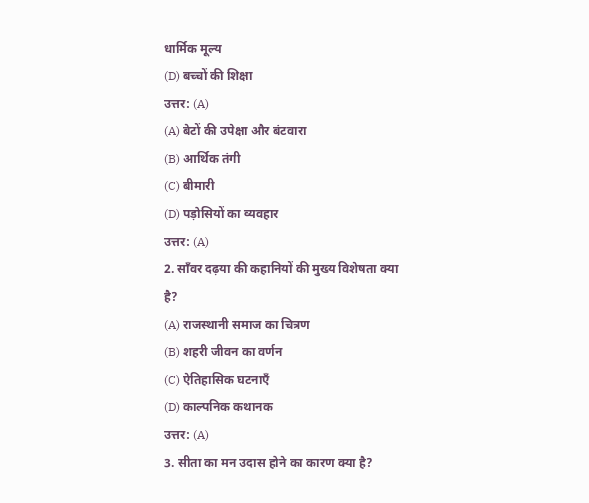धार्मिक मूल्य
(D) बच्चों की शिक्षा
उत्तर: (A)
(A) बेटों की उपेक्षा और बंटवारा
(B) आर्थिक तंगी
(C) बीमारी
(D) पड़ोसियों का व्यवहार
उत्तर: (A)
2. साँवर दढ़या की कहानियों की मुख्य विशेषता क्या है?
(A) राजस्थानी समाज का चित्रण
(B) शहरी जीवन का वर्णन
(C) ऐतिहासिक घटनाएँ
(D) काल्पनिक कथानक
उत्तर: (A)
3. सीता का मन उदास होने का कारण क्या है?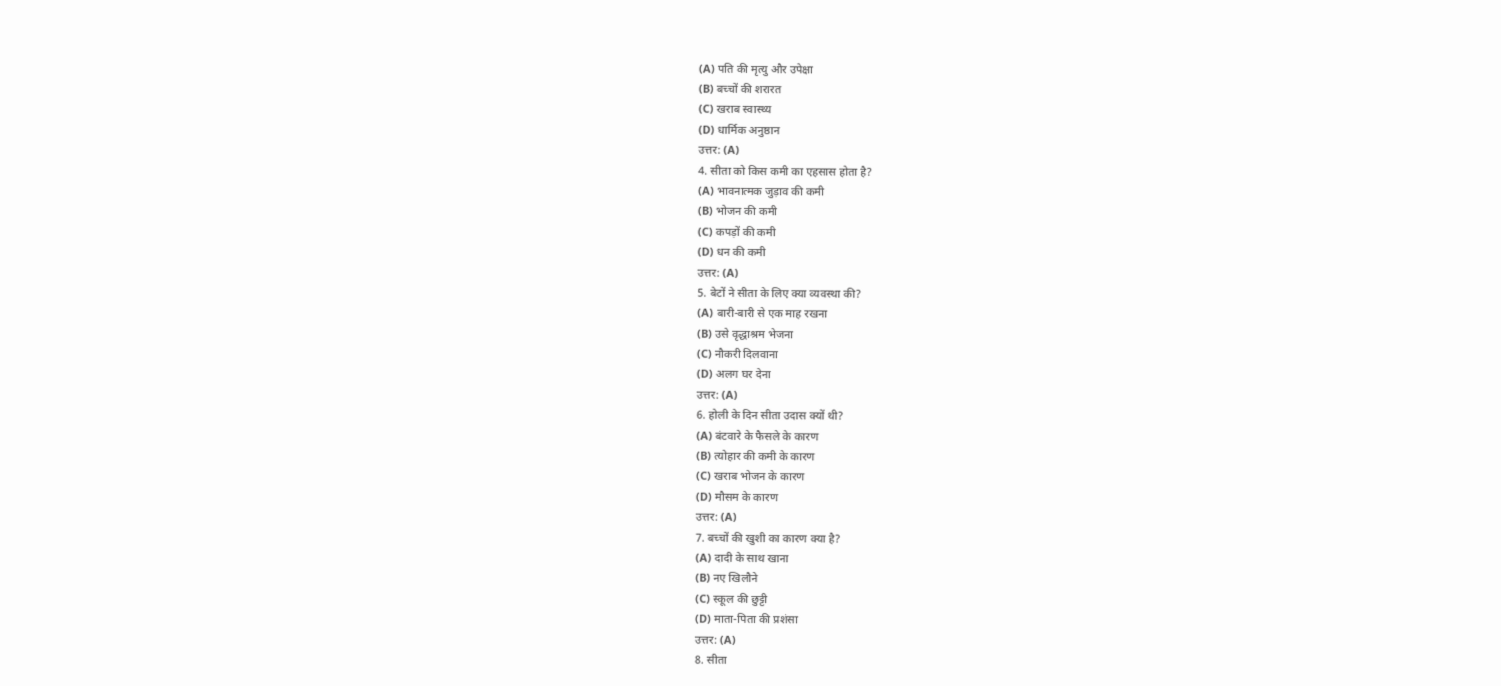(A) पति की मृत्यु और उपेक्षा
(B) बच्चों की शरारत
(C) खराब स्वास्थ्य
(D) धार्मिक अनुष्ठान
उत्तर: (A)
4. सीता को किस कमी का एहसास होता है?
(A) भावनात्मक जुड़ाव की कमी
(B) भोजन की कमी
(C) कपड़ों की कमी
(D) धन की कमी
उत्तर: (A)
5. बेटों ने सीता के लिए क्या व्यवस्था की?
(A) बारी-बारी से एक माह रखना
(B) उसे वृद्धाश्रम भेजना
(C) नौकरी दिलवाना
(D) अलग घर देना
उत्तर: (A)
6. होली के दिन सीता उदास क्यों थी?
(A) बंटवारे के फैसले के कारण
(B) त्योहार की कमी के कारण
(C) खराब भोजन के कारण
(D) मौसम के कारण
उत्तर: (A)
7. बच्चों की खुशी का कारण क्या है?
(A) दादी के साथ खाना
(B) नए खिलौने
(C) स्कूल की छुट्टी
(D) माता-पिता की प्रशंसा
उत्तर: (A)
8. सीता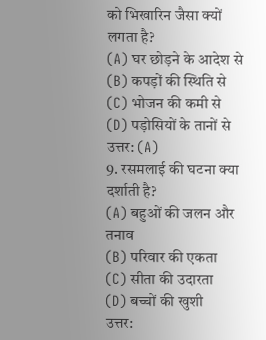को भिखारिन जैसा क्यों लगता है?
(A) घर छोड़ने के आदेश से
(B) कपड़ों की स्थिति से
(C) भोजन की कमी से
(D) पड़ोसियों के तानों से
उत्तर: (A)
9. रसमलाई की घटना क्या दर्शाती है?
(A) बहुओं की जलन और तनाव
(B) परिवार की एकता
(C) सीता की उदारता
(D) बच्चों की खुशी
उत्तर: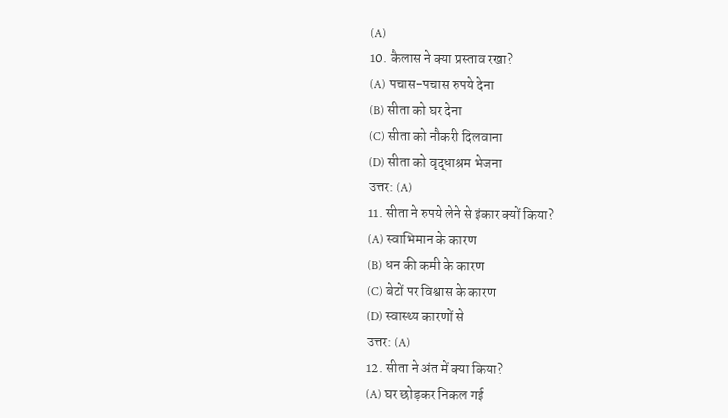(A)
10. कैलास ने क्या प्रस्ताव रखा?
(A) पचास-पचास रुपये देना
(B) सीता को घर देना
(C) सीता को नौकरी दिलवाना
(D) सीता को वृद्धाश्रम भेजना
उत्तर: (A)
11. सीता ने रुपये लेने से इंकार क्यों किया?
(A) स्वाभिमान के कारण
(B) धन की कमी के कारण
(C) बेटों पर विश्वास के कारण
(D) स्वास्थ्य कारणों से
उत्तर: (A)
12. सीता ने अंत में क्या किया?
(A) घर छोड़कर निकल गई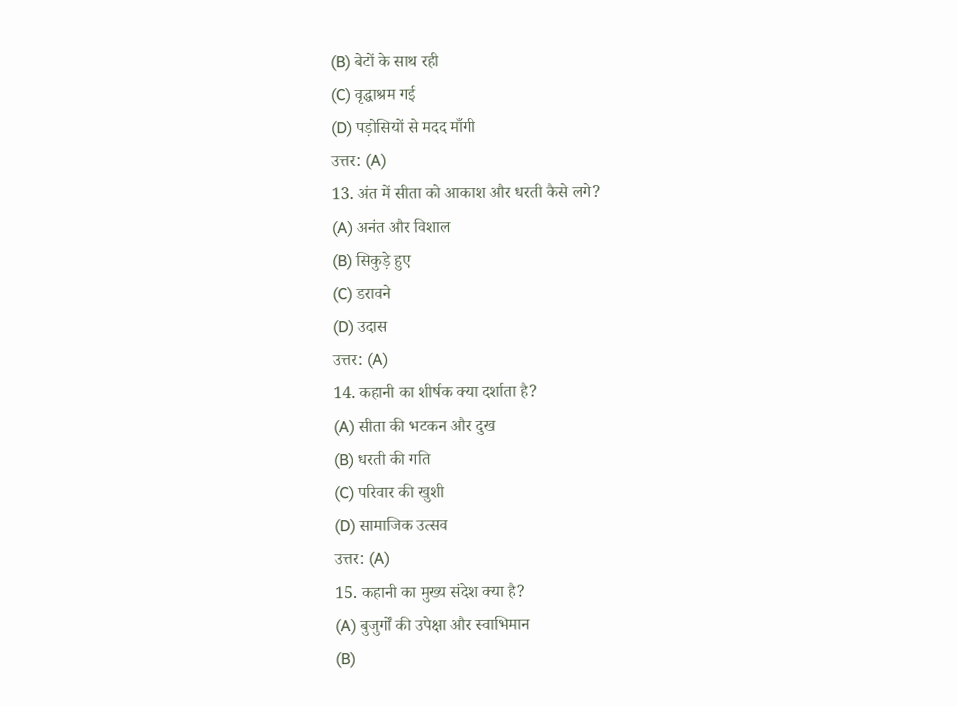(B) बेटों के साथ रही
(C) वृद्धाश्रम गई
(D) पड़ोसियों से मदद माँगी
उत्तर: (A)
13. अंत में सीता को आकाश और धरती कैसे लगे?
(A) अनंत और विशाल
(B) सिकुड़े हुए
(C) डरावने
(D) उदास
उत्तर: (A)
14. कहानी का शीर्षक क्या दर्शाता है?
(A) सीता की भटकन और दुख
(B) धरती की गति
(C) परिवार की खुशी
(D) सामाजिक उत्सव
उत्तर: (A)
15. कहानी का मुख्य संदेश क्या है?
(A) बुजुर्गों की उपेक्षा और स्वाभिमान
(B)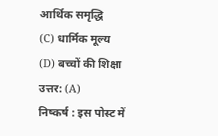आर्थिक समृद्धि
(C) धार्मिक मूल्य
(D) बच्चों की शिक्षा
उत्तर: (A)
निष्कर्ष : इस पोस्ट में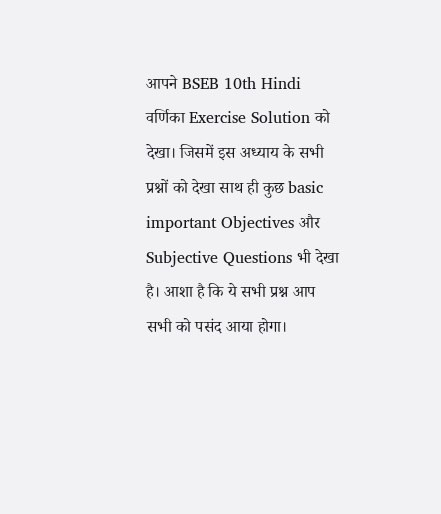आपने BSEB 10th Hindi वर्णिका Exercise Solution को देखा। जिसमें इस अध्याय के सभी प्रश्नों को देखा साथ ही कुछ basic important Objectives और Subjective Questions भी देखा है। आशा है कि ये सभी प्रश्न आप सभी को पसंद आया होगा।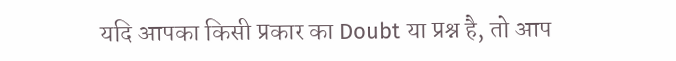यदि आपका किसी प्रकार का Doubt या प्रश्न है, तो आप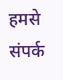हमसे संपर्क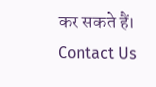कर सकते हैं। Contact Us